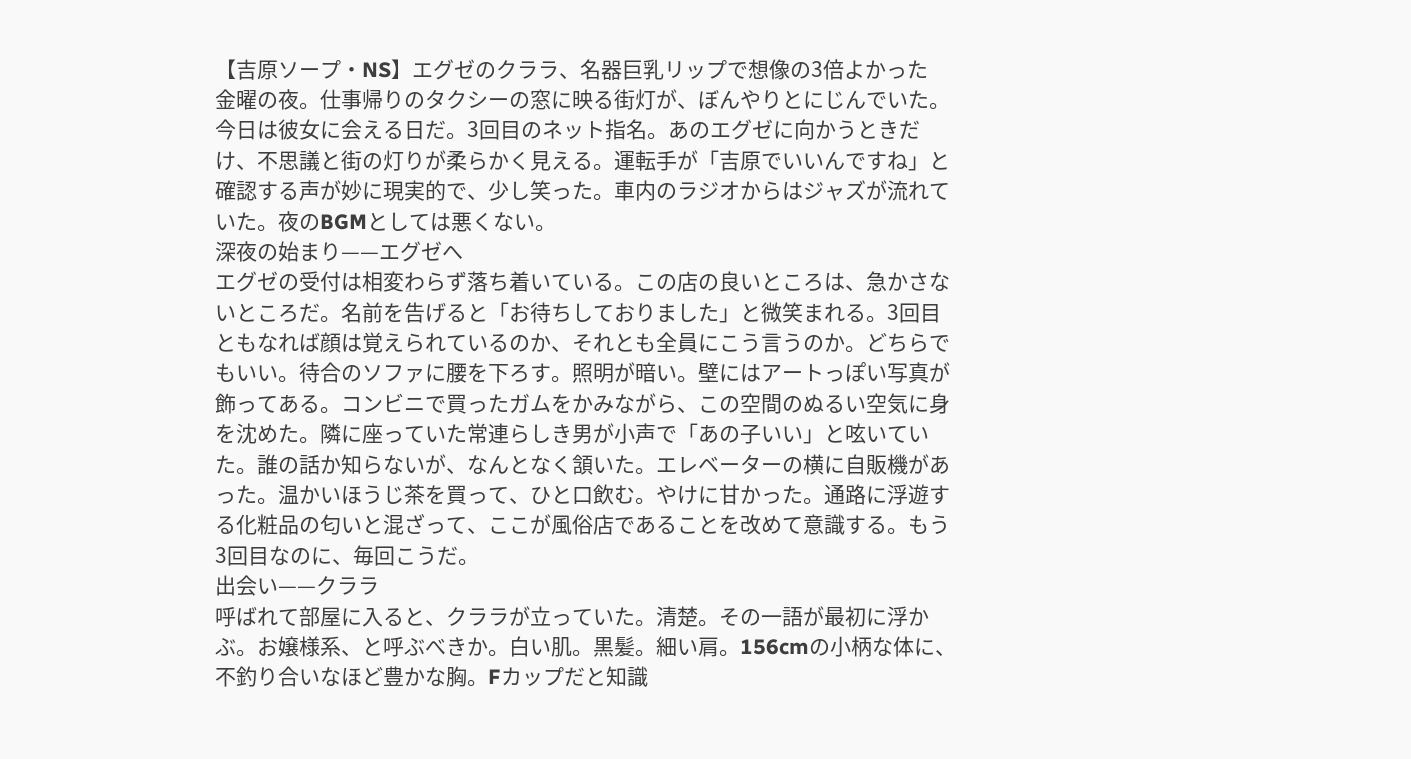【吉原ソープ・NS】エグゼのクララ、名器巨乳リップで想像の3倍よかった
金曜の夜。仕事帰りのタクシーの窓に映る街灯が、ぼんやりとにじんでいた。今日は彼女に会える日だ。3回目のネット指名。あのエグゼに向かうときだけ、不思議と街の灯りが柔らかく見える。運転手が「吉原でいいんですね」と確認する声が妙に現実的で、少し笑った。車内のラジオからはジャズが流れていた。夜のBGMとしては悪くない。
深夜の始まり——エグゼへ
エグゼの受付は相変わらず落ち着いている。この店の良いところは、急かさないところだ。名前を告げると「お待ちしておりました」と微笑まれる。3回目ともなれば顔は覚えられているのか、それとも全員にこう言うのか。どちらでもいい。待合のソファに腰を下ろす。照明が暗い。壁にはアートっぽい写真が飾ってある。コンビニで買ったガムをかみながら、この空間のぬるい空気に身を沈めた。隣に座っていた常連らしき男が小声で「あの子いい」と呟いていた。誰の話か知らないが、なんとなく頷いた。エレベーターの横に自販機があった。温かいほうじ茶を買って、ひと口飲む。やけに甘かった。通路に浮遊する化粧品の匂いと混ざって、ここが風俗店であることを改めて意識する。もう3回目なのに、毎回こうだ。
出会い——クララ
呼ばれて部屋に入ると、クララが立っていた。清楚。その一語が最初に浮かぶ。お嬢様系、と呼ぶべきか。白い肌。黒髪。細い肩。156cmの小柄な体に、不釣り合いなほど豊かな胸。Fカップだと知識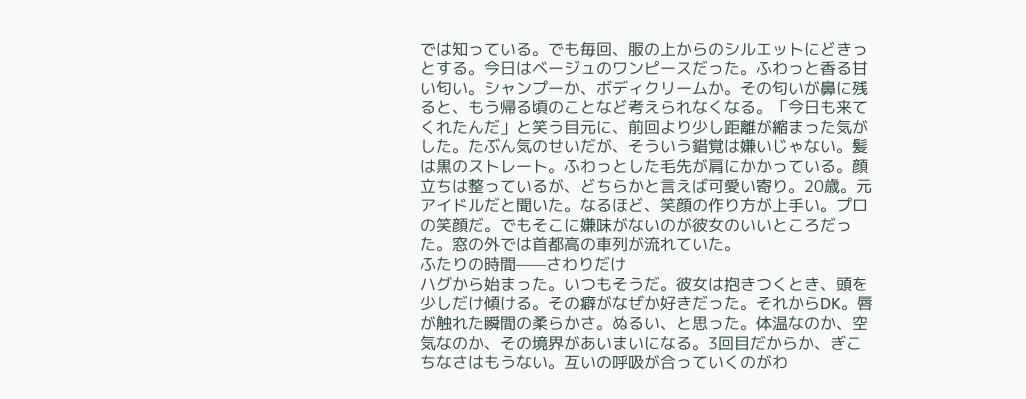では知っている。でも毎回、服の上からのシルエットにどきっとする。今日はベージュのワンピースだった。ふわっと香る甘い匂い。シャンプーか、ボディクリームか。その匂いが鼻に残ると、もう帰る頃のことなど考えられなくなる。「今日も来てくれたんだ」と笑う目元に、前回より少し距離が縮まった気がした。たぶん気のせいだが、そういう錯覚は嫌いじゃない。髪は黒のストレート。ふわっとした毛先が肩にかかっている。顔立ちは整っているが、どちらかと言えば可愛い寄り。20歳。元アイドルだと聞いた。なるほど、笑顔の作り方が上手い。プロの笑顔だ。でもそこに嫌味がないのが彼女のいいところだった。窓の外では首都高の車列が流れていた。
ふたりの時間——さわりだけ
ハグから始まった。いつもそうだ。彼女は抱きつくとき、頭を少しだけ傾ける。その癖がなぜか好きだった。それからDK。唇が触れた瞬間の柔らかさ。ぬるい、と思った。体温なのか、空気なのか、その境界があいまいになる。3回目だからか、ぎこちなさはもうない。互いの呼吸が合っていくのがわ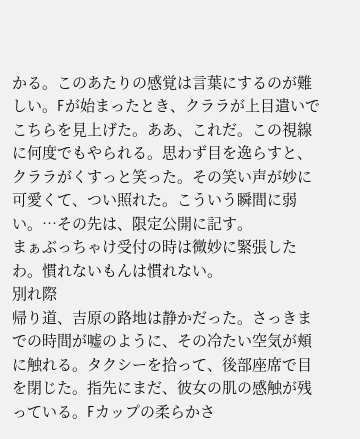かる。このあたりの感覚は言葉にするのが難しい。Fが始まったとき、クララが上目遣いでこちらを見上げた。ああ、これだ。この視線に何度でもやられる。思わず目を逸らすと、クララがくすっと笑った。その笑い声が妙に可愛くて、つい照れた。こういう瞬間に弱い。…その先は、限定公開に記す。
まぁぶっちゃけ受付の時は微妙に緊張したわ。慣れないもんは慣れない。
別れ際
帰り道、吉原の路地は静かだった。さっきまでの時間が嘘のように、その冷たい空気が頬に触れる。タクシーを拾って、後部座席で目を閉じた。指先にまだ、彼女の肌の感触が残っている。Fカップの柔らかさ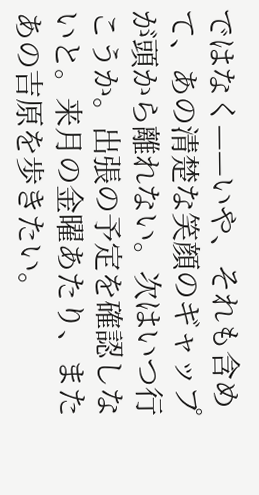ではなく——いや、それも含めて、あの清楚な笑顔のギャップが頭から離れない。次はいつ行こうか。出張の予定を確認しないと。来月の金曜あたり、またあの吉原を歩きたい。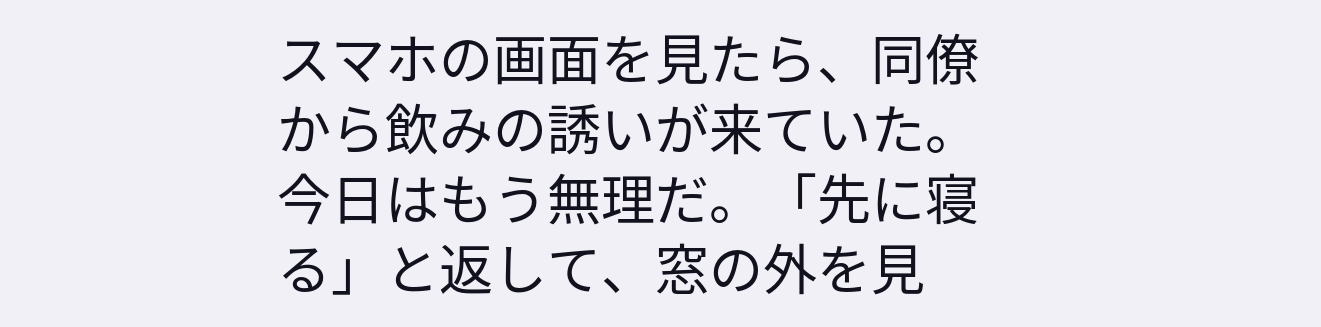スマホの画面を見たら、同僚から飲みの誘いが来ていた。今日はもう無理だ。「先に寝る」と返して、窓の外を見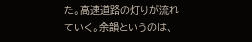た。高速道路の灯りが流れていく。余韻というのは、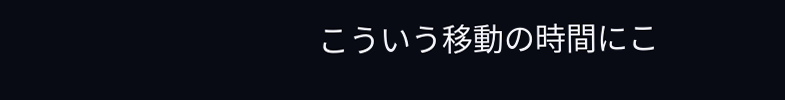こういう移動の時間にこ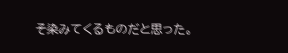そ染みてくるものだと思った。